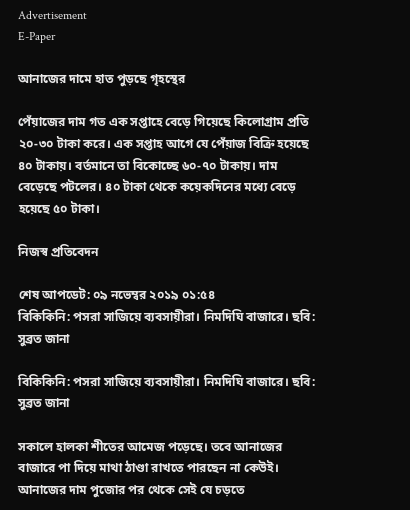Advertisement
E-Paper

আনাজের দামে হাত পুড়ছে গৃহস্থের

পেঁয়াজের দাম গত এক সপ্তাহে বেড়ে গিয়েছে কিলোগ্রাম প্রতি ২০-৩০ টাকা করে। এক সপ্তাহ আগে যে পেঁয়াজ বিক্রি হয়েছে ৪০ টাকায়। বর্তমানে তা বিকোচ্ছে ৬০-৭০ টাকায়। দাম বেড়েছে পটলের। ৪০ টাকা থেকে কয়েকদিনের মধ্যে বেড়ে হয়েছে ৫০ টাকা।

নিজস্ব প্রতিবেদন

শেষ আপডেট: ০৯ নভেম্বর ২০১৯ ০১:৫৪
বিকিকিনি: পসরা সাজিয়ে ব্যবসায়ীরা। নিমদিঘি বাজারে। ছবি: সুব্রত জানা

বিকিকিনি: পসরা সাজিয়ে ব্যবসায়ীরা। নিমদিঘি বাজারে। ছবি: সুব্রত জানা

সকালে হালকা শীতের আমেজ পড়েছে। তবে আনাজের বাজারে পা দিয়ে মাথা ঠাণ্ডা রাখতে পারছেন না কেউই। আনাজের দাম পুজোর পর থেকে সেই যে চড়তে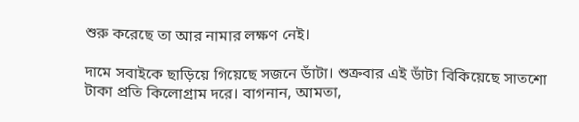শুরু করেছে তা আর নামার লক্ষণ নেই।

দামে সবাইকে ছাড়িয়ে গিয়েছে সজনে ডাঁটা। শুক্রবার এই ডাঁটা বিকিয়েছে সাতশো টাকা প্রতি কিলোগ্রাম দরে। বাগনান, আমতা,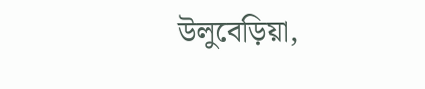উলুবেড়িয়া,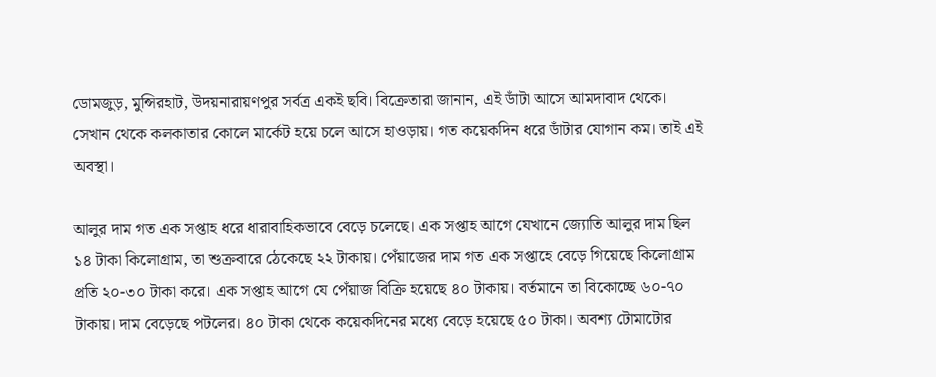ডোমজুড়, মুন্সিরহাট, উদয়নারায়ণপুর সর্বত্র একই ছবি। বিক্রেতারা জানান, এই ডাঁটা আসে আমদাবাদ থেকে। সেখান থেকে কলকাতার কোলে মার্কেট হয়ে চলে আসে হাওড়ায়। গত কয়েকদিন ধরে ডাঁটার যোগান কম। তাই এই অবস্থা।

আলুর দাম গত এক সপ্তাহ ধরে ধারাবাহিকভাবে বেড়ে চলেছে। এক সপ্তাহ আগে যেখানে জ্যোতি আলুর দাম ছিল ১৪ টাকা কিলোগ্রাম, তা শুক্রবারে ঠেকেছে ২২ টাকায়। পেঁয়াজের দাম গত এক সপ্তাহে বেড়ে গিয়েছে কিলোগ্রাম প্রতি ২০-৩০ টাকা করে। এক সপ্তাহ আগে যে পেঁয়াজ বিক্রি হয়েছে ৪০ টাকায়। বর্তমানে তা বিকোচ্ছে ৬০-৭০ টাকায়। দাম বেড়েছে পটলের। ৪০ টাকা থেকে কয়েকদিনের মধ্যে বেড়ে হয়েছে ৫০ টাকা। অবশ্য টোমাটোর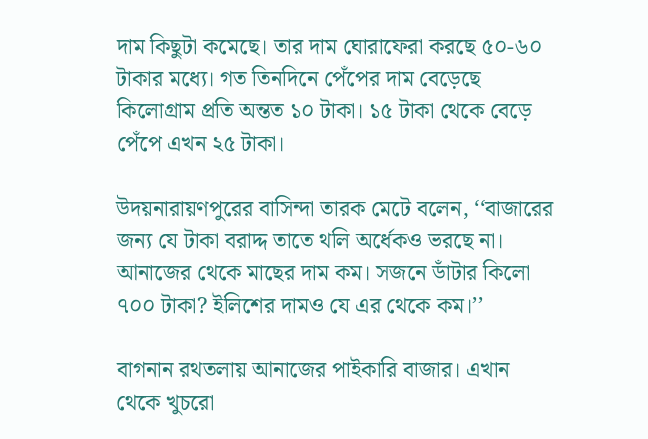দাম কিছুটা কমেছে। তার দাম ঘোরাফেরা করছে ৫০-৬০ টাকার মধ্যে। গত তিনদিনে পেঁপের দাম বেড়েছে কিলোগ্রাম প্রতি অন্তত ১০ টাকা। ১৫ টাকা থেকে বেড়ে পেঁপে এখন ২৫ টাকা।

উদয়নারায়ণপুরের বাসিন্দা তারক মেটে বলেন, ‘‘বাজারের জন্য যে টাকা বরাদ্দ তাতে থলি অর্ধেকও ভরছে না। আনাজের থেকে মাছের দাম কম। সজনে ডাঁটার কিলো ৭০০ টাকা? ইলিশের দামও যে এর থেকে কম।’’

বাগনান রথতলায় আনাজের পাইকারি বাজার। এখান থেকে খুচরো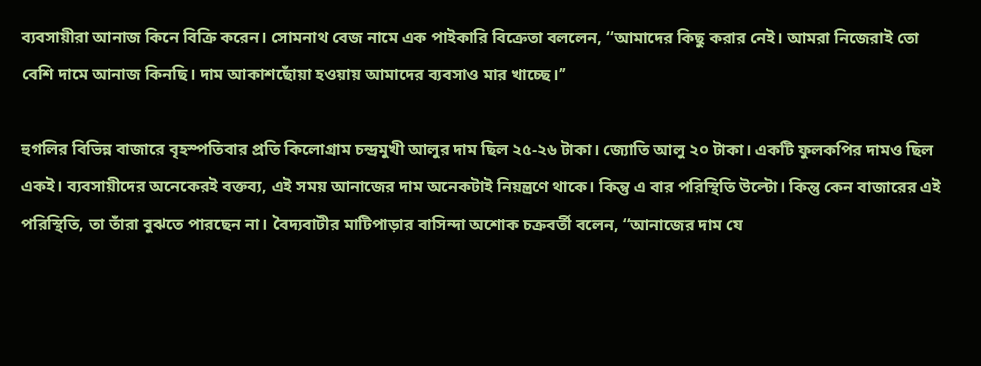ব্যবসায়ীরা আনাজ কিনে বিক্রি করেন। সোমনাথ বেজ নামে এক পাইকারি বিক্রেতা বললেন, ‘‘আমাদের কিছু করার নেই। আমরা নিজেরাই তো বেশি দামে আনাজ কিনছি। দাম আকাশছোঁয়া হওয়ায় আমাদের ব্যবসাও মার খাচ্ছে।’’

হুগলির বিভিন্ন বাজারে বৃহস্পতিবার প্রতি কিলোগ্রাম চন্দ্রমুখী আলুর দাম ছিল ২৫-২৬ টাকা। জ্যোতি আলু ২০ টাকা। একটি ফুলকপির দামও ছিল একই। ব্যবসায়ীদের অনেকেরই বক্তব্য, এই সময় আনাজের দাম অনেকটাই নিয়ন্ত্রণে থাকে। কিন্তু এ বার পরিস্থিতি উল্টো। কিন্তু কেন বাজারের এই পরিস্থিতি, তা তাঁরা বুঝতে পারছেন না। বৈদ্যবাটীর মাটিপাড়ার বাসিন্দা অশোক চক্রবর্তী বলেন, ‘‘আনাজের দাম যে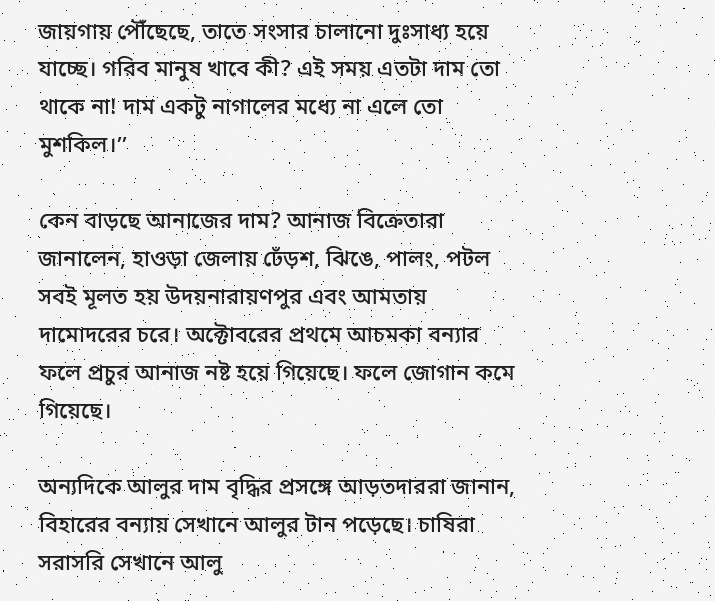জায়গায় পৌঁছেছে, তাতে সংসার চালানো দুঃসাধ্য হয়ে যাচ্ছে। গরিব মানুষ খাবে কী? এই সময় এতটা দাম তো থাকে না! দাম একটু নাগালের মধ্যে না এলে তো মুশকিল।’’

কেন‌ বাড়ছে আনাজের দাম? আনাজ বিক্রেতারা জানালেন, হাওড়া জেলায় ঢেঁড়শ, ঝিঙে, পালং, পটল সবই মূলত হয় উদয়নারায়ণপুর এবং আমতায় দামোদরের চরে। অক্টোবরের প্রথমে আচমকা বন্যার ফলে প্রচুর আনাজ নষ্ট হয়ে গিয়েছে। ফলে জোগান কমে গিয়েছে।

অন্যদিকে আলুর দাম বৃদ্ধির প্রসঙ্গে আড়তদাররা জানান, বিহারের বন্যায় সেখানে আলুর টান পড়েছে। চাষিরা সরাসরি সেখানে আলু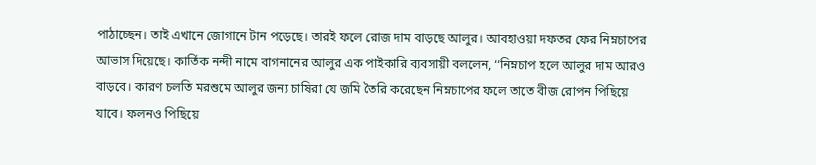পাঠাচ্ছেন। তাই এখানে জোগানে টান পড়েছে। তারই ফলে রোজ দাম বাড়ছে আলুর। আবহাওয়া দফতর ফের নিম্নচাপের আভাস দিয়েছে। কার্তিক নন্দী নামে বাগনানের আলুর এক পাইকারি ব্যবসায়ী বললেন, ‘‘নিম্নচাপ হলে আলুর দাম আরও বাড়বে। কারণ চলতি মরশুমে আলুর জন্য চাষিরা যে জমি তৈরি করেছেন নিম্নচাপের ফলে তাতে বীজ রোপন পিছিয়ে যাবে। ফলনও পিছিয়ে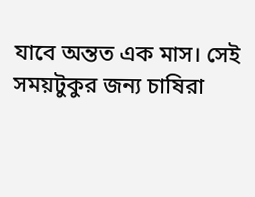যাবে অন্তত এক মাস। সেই সময়টুকুর জন্য চাষিরা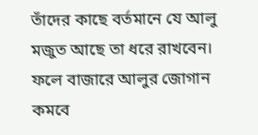তাঁদের কাছে বর্তমানে যে আলু মজুত আছে তা ধরে রাখবেন। ফলে বাজারে আলুর জোগান কমবে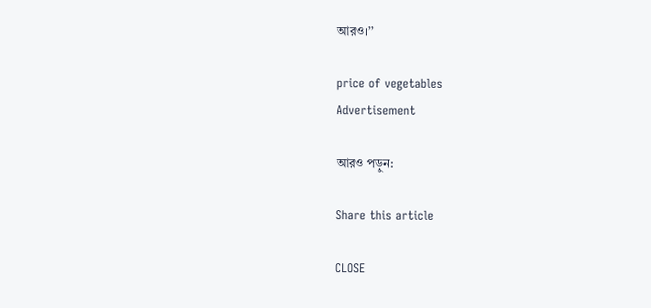আরও।’’

price of vegetables
Advertisement

আরও পড়ুন:

Share this article

CLOSE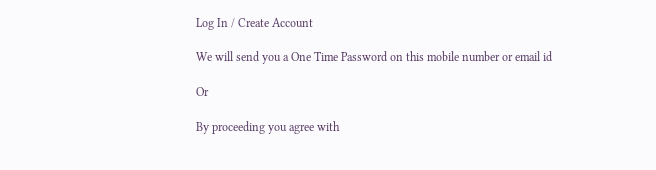Log In / Create Account

We will send you a One Time Password on this mobile number or email id

Or

By proceeding you agree with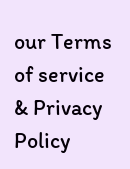our Terms of service & Privacy Policy